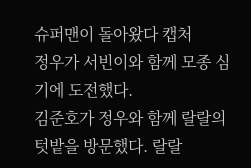슈퍼맨이 돌아왔다 캡처
정우가 서빈이와 함께 모종 심기에 도전했다.
김준호가 정우와 함께 랄랄의 텃밭을 방문했다. 랄랄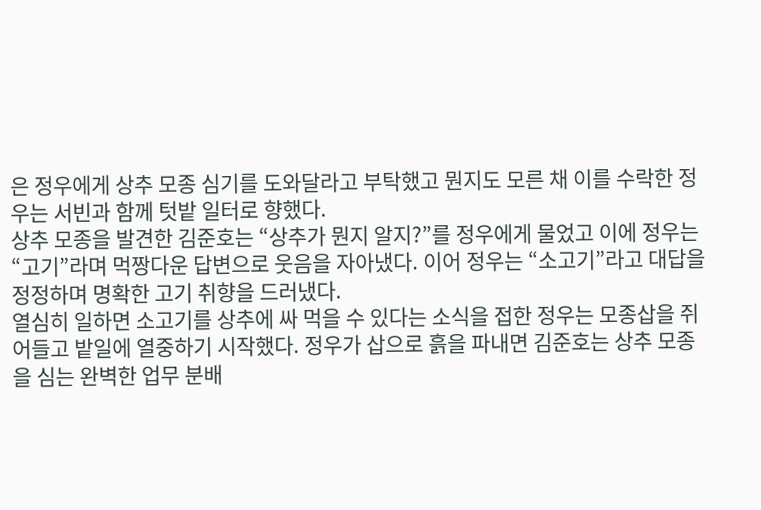은 정우에게 상추 모종 심기를 도와달라고 부탁했고 뭔지도 모른 채 이를 수락한 정우는 서빈과 함께 텃밭 일터로 향했다.
상추 모종을 발견한 김준호는 “상추가 뭔지 알지?”를 정우에게 물었고 이에 정우는 “고기”라며 먹짱다운 답변으로 웃음을 자아냈다. 이어 정우는 “소고기”라고 대답을 정정하며 명확한 고기 취향을 드러냈다.
열심히 일하면 소고기를 상추에 싸 먹을 수 있다는 소식을 접한 정우는 모종삽을 쥐어들고 밭일에 열중하기 시작했다. 정우가 삽으로 흙을 파내면 김준호는 상추 모종을 심는 완벽한 업무 분배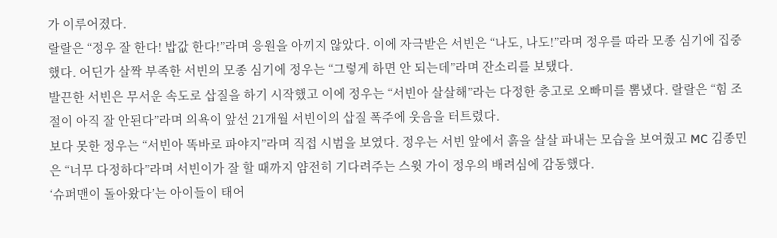가 이루어졌다.
랄랄은 “정우 잘 한다! 밥값 한다!”라며 응원을 아끼지 않았다. 이에 자극받은 서빈은 “나도, 나도!”라며 정우를 따라 모종 심기에 집중했다. 어딘가 살짝 부족한 서빈의 모종 심기에 정우는 “그렇게 하면 안 되는데”라며 잔소리를 보탰다.
발끈한 서빈은 무서운 속도로 삽질을 하기 시작했고 이에 정우는 “서빈아 살살해”라는 다정한 충고로 오빠미를 뽐냈다. 랄랄은 “힘 조절이 아직 잘 안된다”라며 의욕이 앞선 21개월 서빈이의 삽질 폭주에 웃음을 터트렸다.
보다 못한 정우는 “서빈아 똑바로 파야지”라며 직접 시범을 보였다. 정우는 서빈 앞에서 흙을 살살 파내는 모습을 보여줬고 MC 김종민은 “너무 다정하다”라며 서빈이가 잘 할 때까지 얌전히 기다려주는 스윗 가이 정우의 배려심에 감동했다.
‘슈퍼맨이 돌아왔다’는 아이들이 태어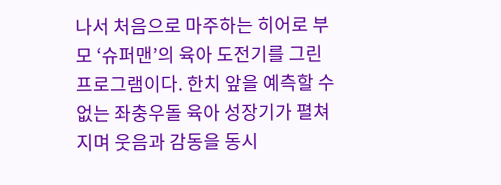나서 처음으로 마주하는 히어로 부모 ‘슈퍼맨’의 육아 도전기를 그린 프로그램이다. 한치 앞을 예측할 수 없는 좌충우돌 육아 성장기가 펼쳐지며 웃음과 감동을 동시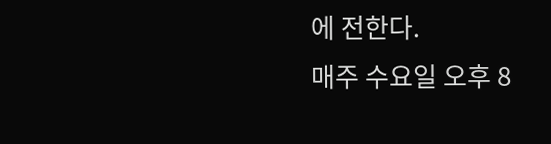에 전한다.
매주 수요일 오후 8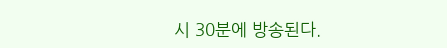시 30분에 방송된다.